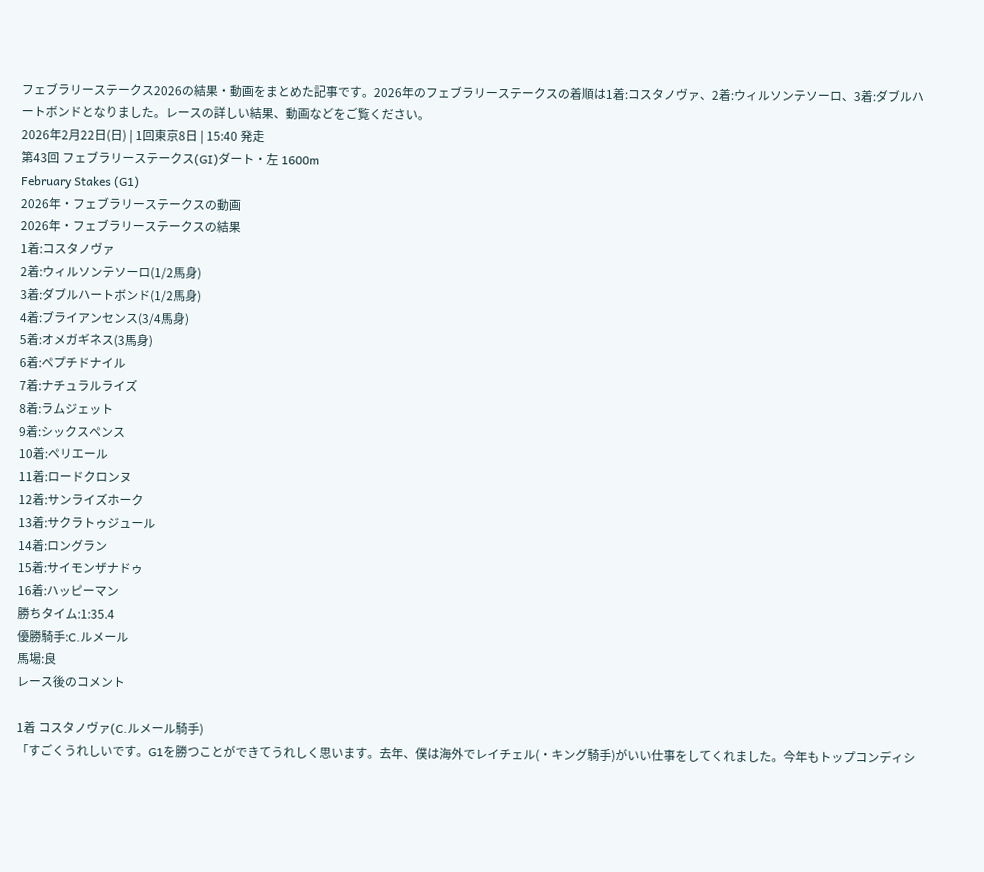フェブラリーステークス2026の結果・動画をまとめた記事です。2026年のフェブラリーステークスの着順は1着:コスタノヴァ、2着:ウィルソンテソーロ、3着:ダブルハートボンドとなりました。レースの詳しい結果、動画などをご覧ください。
2026年2月22日(日) | 1回東京8日 | 15:40 発走
第43回 フェブラリーステークス(GI)ダート・左 1600m
February Stakes (G1)
2026年・フェブラリーステークスの動画
2026年・フェブラリーステークスの結果
1着:コスタノヴァ
2着:ウィルソンテソーロ(1/2馬身)
3着:ダブルハートボンド(1/2馬身)
4着:ブライアンセンス(3/4馬身)
5着:オメガギネス(3馬身)
6着:ペプチドナイル
7着:ナチュラルライズ
8着:ラムジェット
9着:シックスペンス
10着:ペリエール
11着:ロードクロンヌ
12着:サンライズホーク
13着:サクラトゥジュール
14着:ロングラン
15着:サイモンザナドゥ
16着:ハッピーマン
勝ちタイム:1:35.4
優勝騎手:C.ルメール
馬場:良
レース後のコメント

1着 コスタノヴァ(C.ルメール騎手)
「すごくうれしいです。G1を勝つことができてうれしく思います。去年、僕は海外でレイチェル(・キング騎手)がいい仕事をしてくれました。今年もトップコンディシ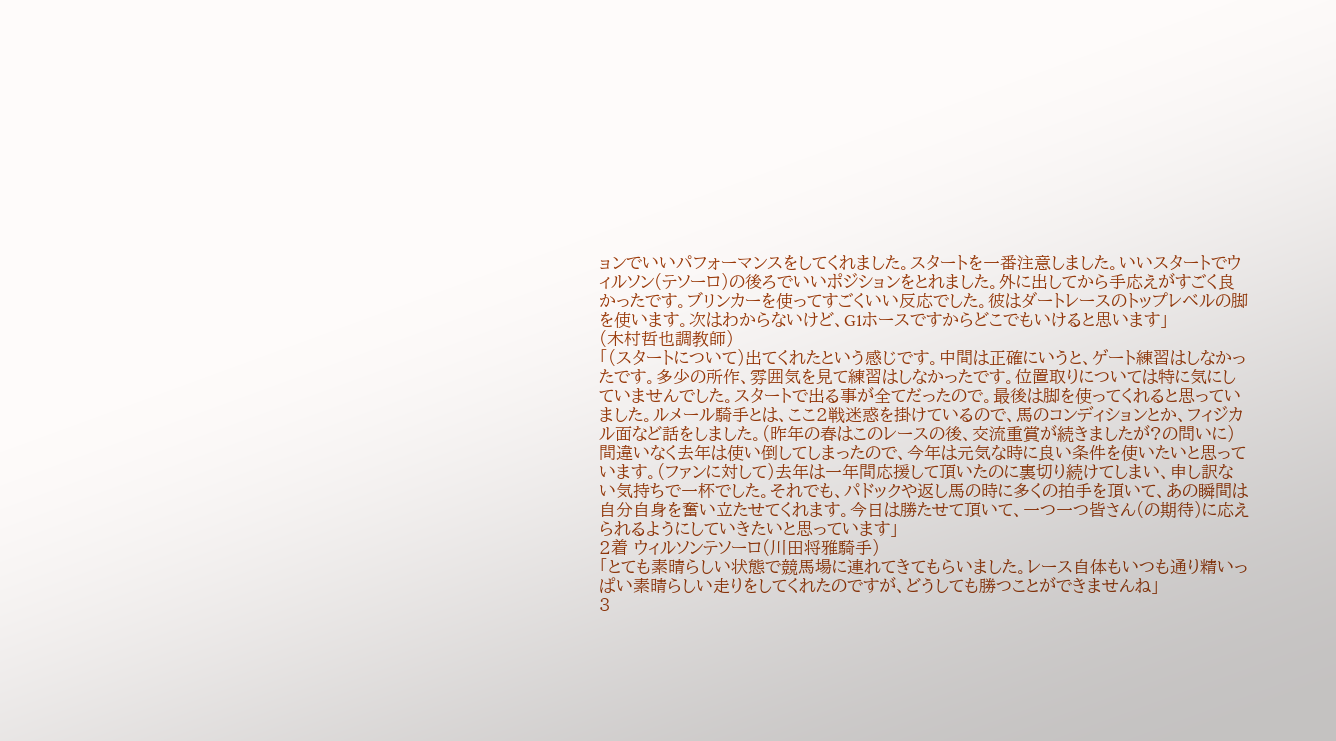ョンでいいパフォーマンスをしてくれました。スタートを一番注意しました。いいスタートでウィルソン(テソーロ)の後ろでいいポジションをとれました。外に出してから手応えがすごく良かったです。ブリンカーを使ってすごくいい反応でした。彼はダートレースのトップレベルの脚を使います。次はわからないけど、G1ホースですからどこでもいけると思います」
(木村哲也調教師)
「(スタートについて)出てくれたという感じです。中間は正確にいうと、ゲート練習はしなかったです。多少の所作、雰囲気を見て練習はしなかったです。位置取りについては特に気にしていませんでした。スタートで出る事が全てだったので。最後は脚を使ってくれると思っていました。ルメール騎手とは、ここ2戦迷惑を掛けているので、馬のコンディションとか、フィジカル面など話をしました。(昨年の春はこのレースの後、交流重賞が続きましたが?の問いに)間違いなく去年は使い倒してしまったので、今年は元気な時に良い条件を使いたいと思っています。(ファンに対して)去年は一年間応援して頂いたのに裏切り続けてしまい、申し訳ない気持ちで一杯でした。それでも、パドックや返し馬の時に多くの拍手を頂いて、あの瞬間は自分自身を奮い立たせてくれます。今日は勝たせて頂いて、一つ一つ皆さん(の期待)に応えられるようにしていきたいと思っています」
2着 ウィルソンテソーロ(川田将雅騎手)
「とても素晴らしい状態で競馬場に連れてきてもらいました。レース自体もいつも通り精いっぱい素晴らしい走りをしてくれたのですが、どうしても勝つことができませんね」
3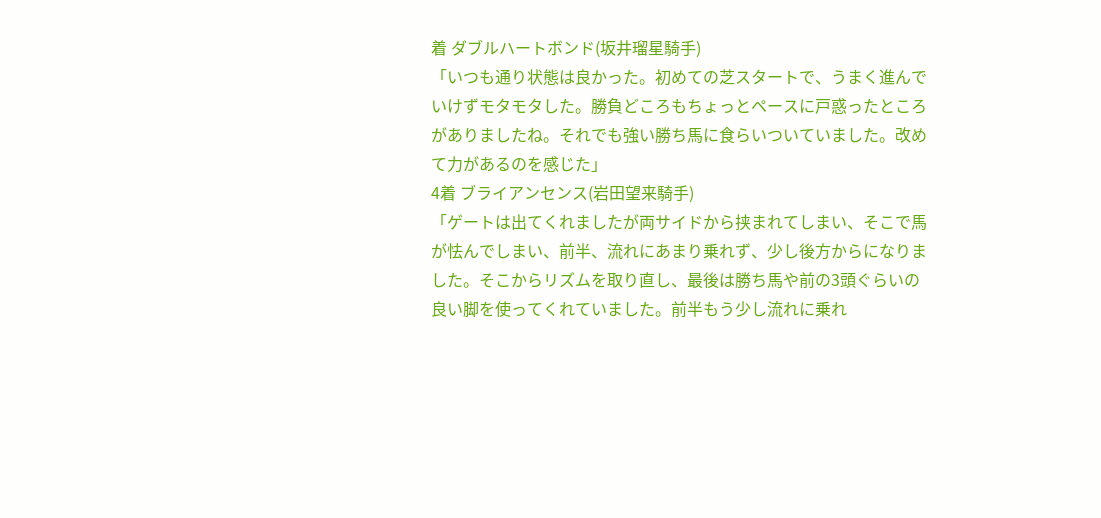着 ダブルハートボンド(坂井瑠星騎手)
「いつも通り状態は良かった。初めての芝スタートで、うまく進んでいけずモタモタした。勝負どころもちょっとペースに戸惑ったところがありましたね。それでも強い勝ち馬に食らいついていました。改めて力があるのを感じた」
4着 ブライアンセンス(岩田望来騎手)
「ゲートは出てくれましたが両サイドから挟まれてしまい、そこで馬が怯んでしまい、前半、流れにあまり乗れず、少し後方からになりました。そこからリズムを取り直し、最後は勝ち馬や前の3頭ぐらいの良い脚を使ってくれていました。前半もう少し流れに乗れ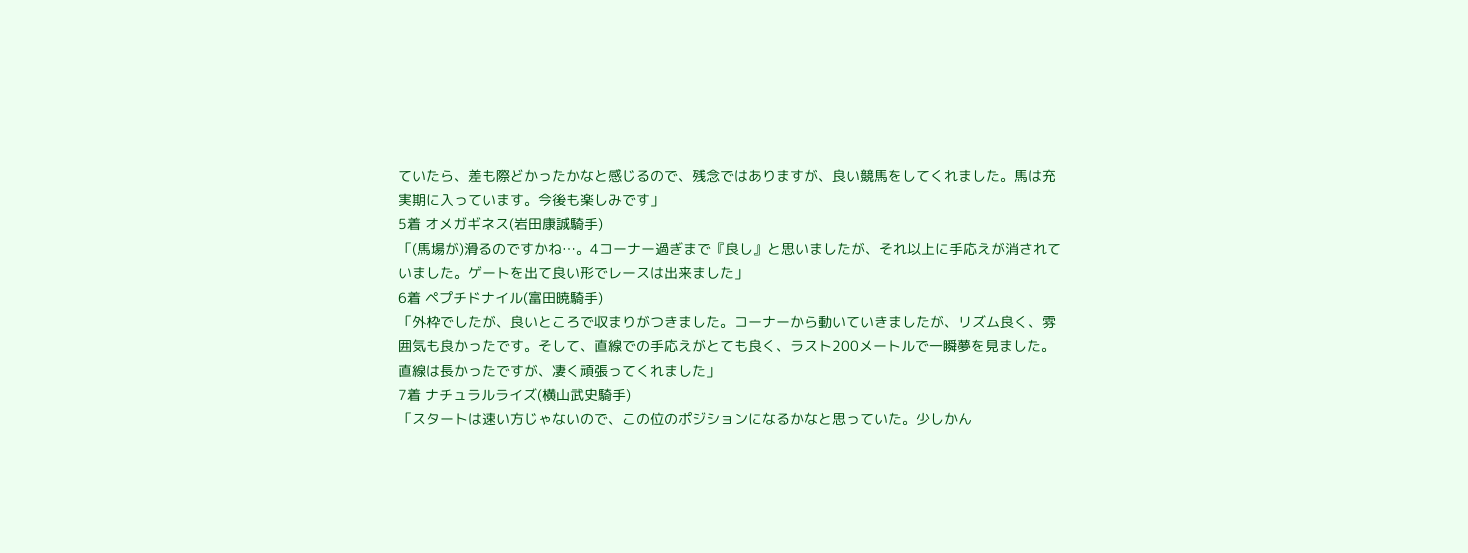ていたら、差も際どかったかなと感じるので、残念ではありますが、良い競馬をしてくれました。馬は充実期に入っています。今後も楽しみです」
5着 オメガギネス(岩田康誠騎手)
「(馬場が)滑るのですかね…。4コーナー過ぎまで『良し』と思いましたが、それ以上に手応えが消されていました。ゲートを出て良い形でレースは出来ました」
6着 ペプチドナイル(富田暁騎手)
「外枠でしたが、良いところで収まりがつきました。コーナーから動いていきましたが、リズム良く、雰囲気も良かったです。そして、直線での手応えがとても良く、ラスト200メートルで一瞬夢を見ました。直線は長かったですが、凄く頑張ってくれました」
7着 ナチュラルライズ(横山武史騎手)
「スタートは速い方じゃないので、この位のポジションになるかなと思っていた。少しかん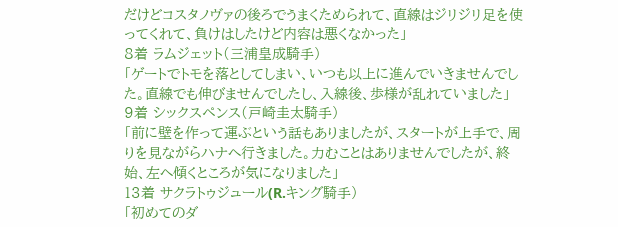だけどコスタノヴァの後ろでうまくためられて、直線はジリジリ足を使ってくれて、負けはしたけど内容は悪くなかった」
8着 ラムジェット(三浦皇成騎手)
「ゲートでトモを落としてしまい、いつも以上に進んでいきませんでした。直線でも伸びませんでしたし、入線後、歩様が乱れていました」
9着 シックスペンス(戸崎圭太騎手)
「前に壁を作って運ぶという話もありましたが、スタートが上手で、周りを見ながらハナへ行きました。力むことはありませんでしたが、終始、左へ傾くところが気になりました」
13着 サクラトゥジュール(R.キング騎手)
「初めてのダ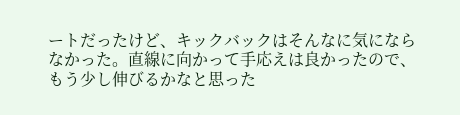ートだったけど、キックバックはそんなに気にならなかった。直線に向かって手応えは良かったので、もう少し伸びるかなと思った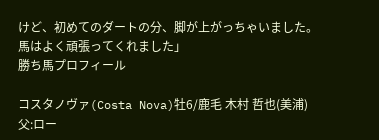けど、初めてのダートの分、脚が上がっちゃいました。馬はよく頑張ってくれました」
勝ち馬プロフィール

コスタノヴァ(Costa Nova)牡6/鹿毛 木村 哲也(美浦)
父:ロー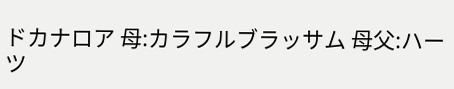ドカナロア 母:カラフルブラッサム 母父:ハーツ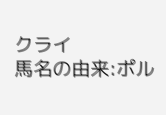クライ
馬名の由来:ポル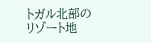トガル北部のリゾート地